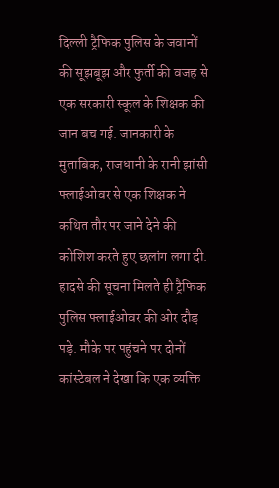दिल्ली ट्रैफिक पुलिस के जवानों की सूझबूझ और फुर्ती की वजह से एक सरकारी स्कूल के शिक्षक की जान बच गई. जानकारी के मुताबिक, राजधानी के रानी झांसी फ्लाईओवर से एक शिक्षक ने कथित तौर पर जाने देने की कोशिश करते हुए छलांग लगा दी. हादसे की सूचना मिलते ही ट्रैफिक पुलिस फ्लाईओवर की ओर दौड़ पड़े. मौके पर पहुंचने पर दोनों कांस्टेबल ने देखा कि एक व्यक्ति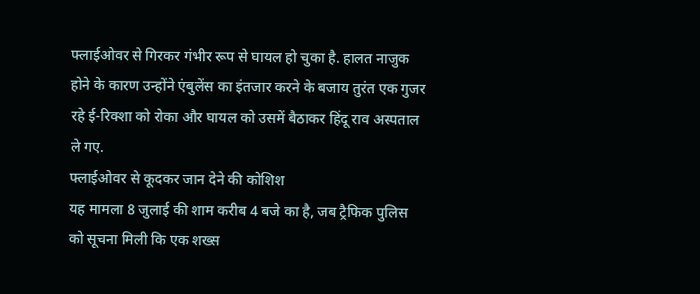फ्लाईओवर से गिरकर गंभीर रूप से घायल हो चुका है. हालत नाजुक होने के कारण उन्होंने एंबुलेंस का इंतजार करने के बजाय तुरंत एक गुजर रहे ई-रिक्शा को रोका और घायल को उसमें बैठाकर हिंदू राव अस्पताल ले गए.
फ्लाईओवर से कूदकर जान देने की कोशिश
यह मामला 8 जुलाई की शाम करीब 4 बजे का है, जब ट्रैफिक पुलिस को सूचना मिली कि एक शख्स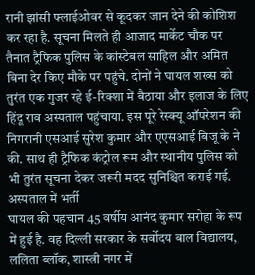रानी झांसी फ्लाईओवर से कूदकर जान देने की कोशिश कर रहा है. सूचना मिलते ही आजाद मार्केट चौक पर तैनात ट्रैफिक पुलिस के कांस्टेबल साहिल और अमित बिना देर किए मौके पर पहुंचे. दोनों ने घायल शख्स को तुरंत एक गुजर रहे ई-रिक्शा में बैठाया और इलाज के लिए हिंदू राव अस्पताल पहुंचाया. इस पूरे रेस्क्यू ऑपरेशन की निगरानी एसआई सुरेश कुमार और एएसआई बिजू के ने की. साथ ही ट्रैफिक कंट्रोल रूम और स्थानीय पुलिस को भी तुरंत सूचना देकर जरूरी मदद सुनिश्चित कराई गई.
अस्पताल में भर्ती
घायल की पहचान 45 वर्षीय आनंद कुमार सरोहा के रूप में हुई है. वह दिल्ली सरकार के सर्वोदय बाल विद्यालय, ललिता ब्लॉक, शास्त्री नगर में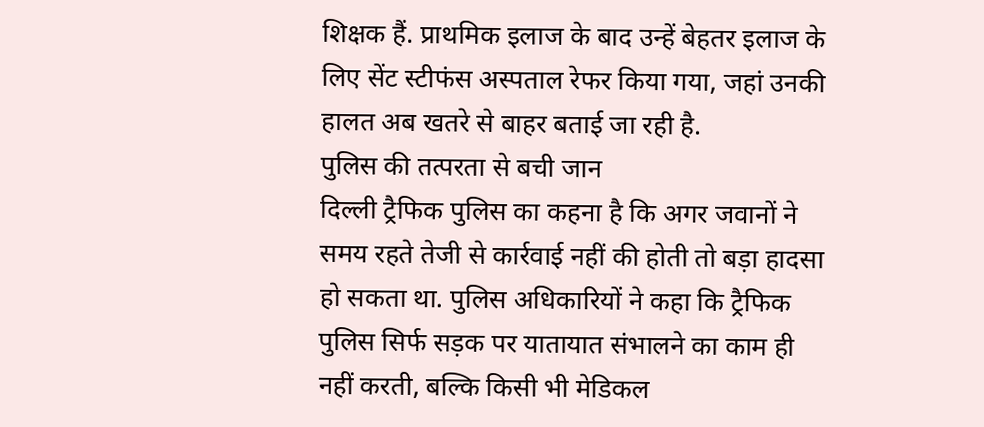शिक्षक हैं. प्राथमिक इलाज के बाद उन्हें बेहतर इलाज के लिए सेंट स्टीफंस अस्पताल रेफर किया गया, जहां उनकी हालत अब खतरे से बाहर बताई जा रही है.
पुलिस की तत्परता से बची जान
दिल्ली ट्रैफिक पुलिस का कहना है कि अगर जवानों ने समय रहते तेजी से कार्रवाई नहीं की होती तो बड़ा हादसा हो सकता था. पुलिस अधिकारियों ने कहा कि ट्रैफिक पुलिस सिर्फ सड़क पर यातायात संभालने का काम ही नहीं करती, बल्कि किसी भी मेडिकल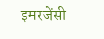इमरजेंसी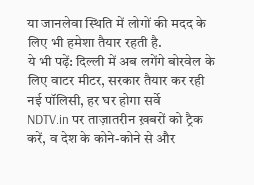या जानलेवा स्थिति में लोगों की मदद के लिए भी हमेशा तैयार रहती है.
ये भी पढ़ें: दिल्ली में अब लगेंगे बोरवेल के लिए वाटर मीटर, सरकार तैयार कर रही नई पॉलिसी, हर घर होगा सर्वे
NDTV.in पर ताज़ातरीन ख़बरों को ट्रैक करें, व देश के कोने-कोने से और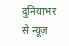दुनियाभर से न्यूज़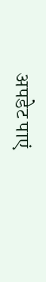अपडेट पाएं